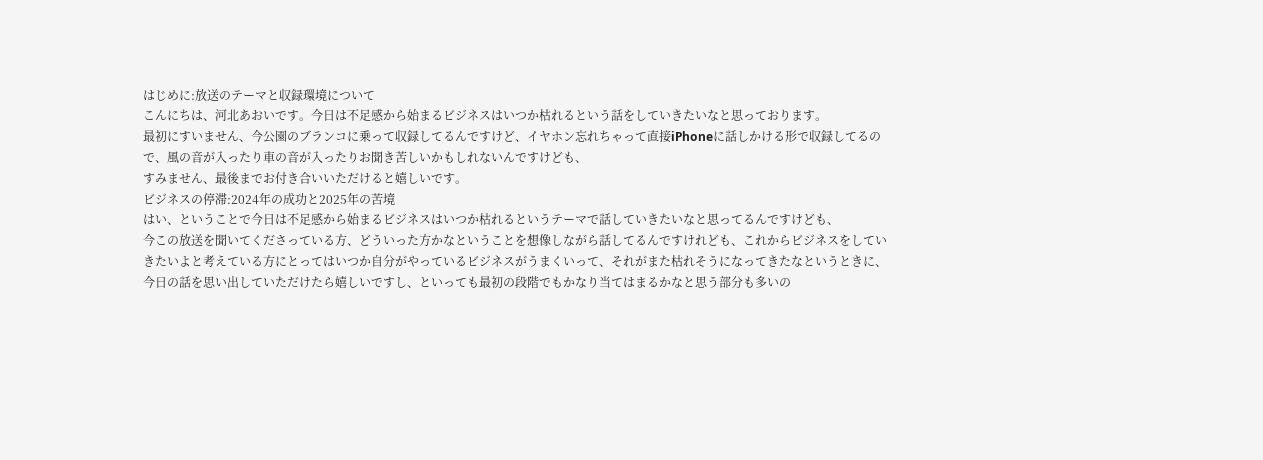はじめに:放送のテーマと収録環境について
こんにちは、河北あおいです。今日は不足感から始まるビジネスはいつか枯れるという話をしていきたいなと思っております。
最初にすいません、今公園のブランコに乗って収録してるんですけど、イヤホン忘れちゃって直接iPhoneに話しかける形で収録してるので、風の音が入ったり車の音が入ったりお聞き苦しいかもしれないんですけども、
すみません、最後までお付き合いいただけると嬉しいです。
ビジネスの停滞:2024年の成功と2025年の苦境
はい、ということで今日は不足感から始まるビジネスはいつか枯れるというテーマで話していきたいなと思ってるんですけども、
今この放送を聞いてくださっている方、どういった方かなということを想像しながら話してるんですけれども、これからビジネスをしていきたいよと考えている方にとってはいつか自分がやっているビジネスがうまくいって、それがまた枯れそうになってきたなというときに、
今日の話を思い出していただけたら嬉しいですし、といっても最初の段階でもかなり当てはまるかなと思う部分も多いの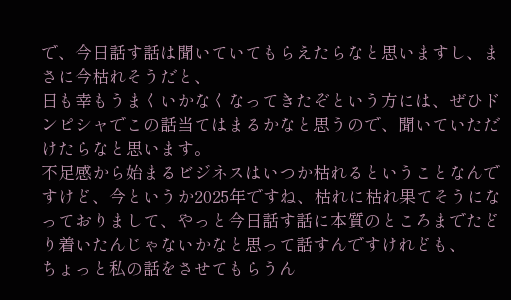で、今日話す話は聞いていてもらえたらなと思いますし、まさに今枯れそうだと、
日も幸もうまくいかなくなってきたぞという方には、ぜひドンピシャでこの話当てはまるかなと思うので、聞いていただけたらなと思います。
不足感から始まるビジネスはいつか枯れるということなんですけど、今というか2025年ですね、枯れに枯れ果てそうになっておりまして、やっと今日話す話に本質のところまでたどり着いたんじゃないかなと思って話すんですけれども、
ちょっと私の話をさせてもらうん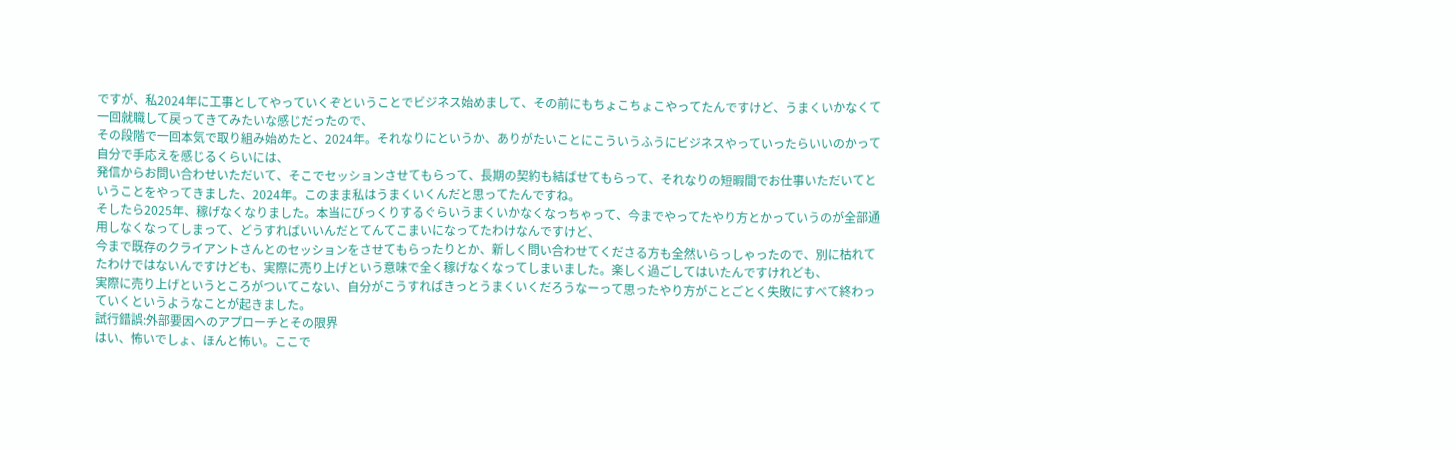ですが、私2024年に工事としてやっていくぞということでビジネス始めまして、その前にもちょこちょこやってたんですけど、うまくいかなくて一回就職して戻ってきてみたいな感じだったので、
その段階で一回本気で取り組み始めたと、2024年。それなりにというか、ありがたいことにこういうふうにビジネスやっていったらいいのかって自分で手応えを感じるくらいには、
発信からお問い合わせいただいて、そこでセッションさせてもらって、長期の契約も結ばせてもらって、それなりの短暇間でお仕事いただいてということをやってきました、2024年。このまま私はうまくいくんだと思ってたんですね。
そしたら2025年、稼げなくなりました。本当にびっくりするぐらいうまくいかなくなっちゃって、今までやってたやり方とかっていうのが全部通用しなくなってしまって、どうすればいいんだとてんてこまいになってたわけなんですけど、
今まで既存のクライアントさんとのセッションをさせてもらったりとか、新しく問い合わせてくださる方も全然いらっしゃったので、別に枯れてたわけではないんですけども、実際に売り上げという意味で全く稼げなくなってしまいました。楽しく過ごしてはいたんですけれども、
実際に売り上げというところがついてこない、自分がこうすればきっとうまくいくだろうなーって思ったやり方がことごとく失敗にすべて終わっていくというようなことが起きました。
試行錯誤:外部要因へのアプローチとその限界
はい、怖いでしょ、ほんと怖い。ここで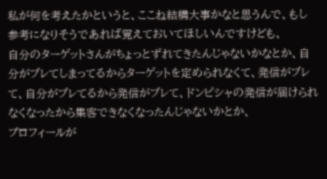私が何を考えたかというと、ここね結構大事かなと思うんで、もし参考になりそうであれば覚えておいてほしいんですけども、
自分のターゲットさんがちょっとずれてきたんじゃないかなとか、自分がブレてしまってるからターゲットを定められなくて、発信がブレて、自分がブレてるから発信がブレて、ドンピシャの発信が届けられなくなったから集客できなくなったんじゃないかとか、
プロフィールが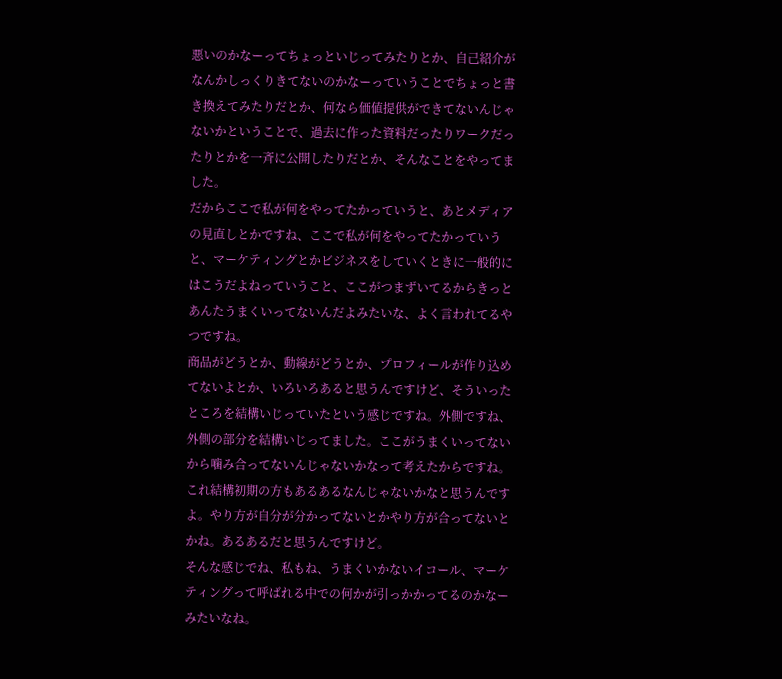悪いのかなーってちょっといじってみたりとか、自己紹介がなんかしっくりきてないのかなーっていうことでちょっと書き換えてみたりだとか、何なら価値提供ができてないんじゃないかということで、過去に作った資料だったりワークだったりとかを一斉に公開したりだとか、そんなことをやってました。
だからここで私が何をやってたかっていうと、あとメディアの見直しとかですね、ここで私が何をやってたかっていうと、マーケティングとかビジネスをしていくときに一般的にはこうだよねっていうこと、ここがつまずいてるからきっとあんたうまくいってないんだよみたいな、よく言われてるやつですね。
商品がどうとか、動線がどうとか、プロフィールが作り込めてないよとか、いろいろあると思うんですけど、そういったところを結構いじっていたという感じですね。外側ですね、外側の部分を結構いじってました。ここがうまくいってないから噛み合ってないんじゃないかなって考えたからですね。
これ結構初期の方もあるあるなんじゃないかなと思うんですよ。やり方が自分が分かってないとかやり方が合ってないとかね。あるあるだと思うんですけど。
そんな感じでね、私もね、うまくいかないイコール、マーケティングって呼ばれる中での何かが引っかかってるのかなーみたいなね。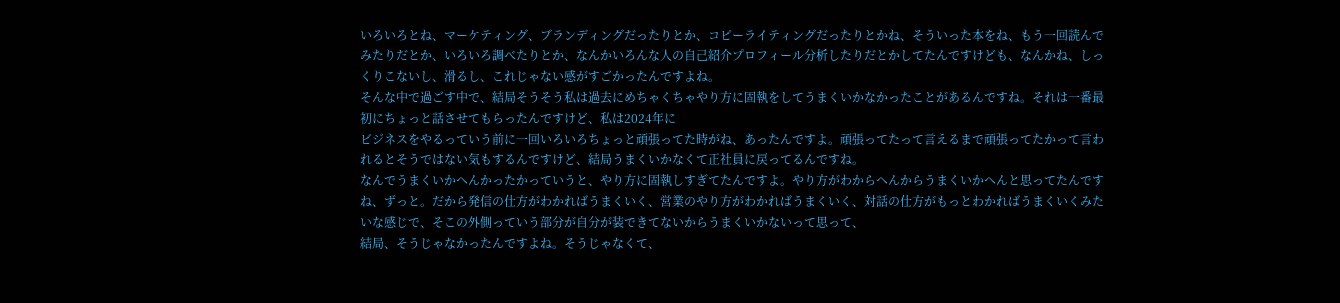いろいろとね、マーケティング、ブランディングだったりとか、コピーライティングだったりとかね、そういった本をね、もう一回読んでみたりだとか、いろいろ調べたりとか、なんかいろんな人の自己紹介プロフィール分析したりだとかしてたんですけども、なんかね、しっくりこないし、滑るし、これじゃない感がすごかったんですよね。
そんな中で過ごす中で、結局そうそう私は過去にめちゃくちゃやり方に固執をしてうまくいかなかったことがあるんですね。それは一番最初にちょっと話させてもらったんですけど、私は2024年に
ビジネスをやるっていう前に一回いろいろちょっと頑張ってた時がね、あったんですよ。頑張ってたって言えるまで頑張ってたかって言われるとそうではない気もするんですけど、結局うまくいかなくて正社員に戻ってるんですね。
なんでうまくいかへんかったかっていうと、やり方に固執しすぎてたんですよ。やり方がわからへんからうまくいかへんと思ってたんですね、ずっと。だから発信の仕方がわかればうまくいく、営業のやり方がわかればうまくいく、対話の仕方がもっとわかればうまくいくみたいな感じで、そこの外側っていう部分が自分が装できてないからうまくいかないって思って、
結局、そうじゃなかったんですよね。そうじゃなくて、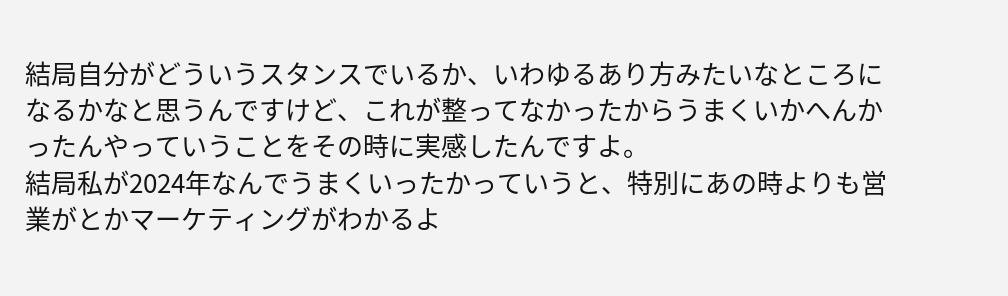結局自分がどういうスタンスでいるか、いわゆるあり方みたいなところになるかなと思うんですけど、これが整ってなかったからうまくいかへんかったんやっていうことをその時に実感したんですよ。
結局私が2024年なんでうまくいったかっていうと、特別にあの時よりも営業がとかマーケティングがわかるよ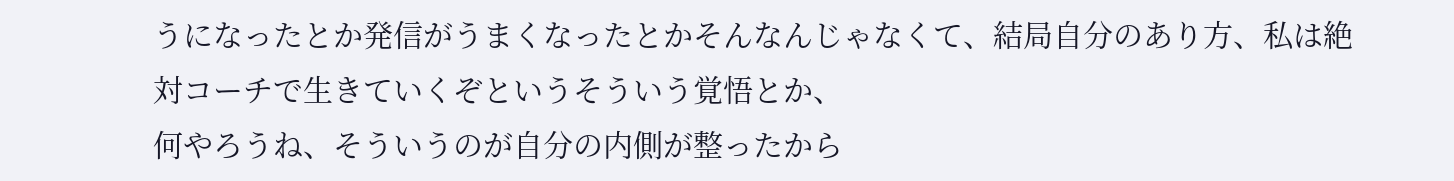うになったとか発信がうまくなったとかそんなんじゃなくて、結局自分のあり方、私は絶対コーチで生きていくぞというそういう覚悟とか、
何やろうね、そういうのが自分の内側が整ったから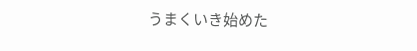うまくいき始めた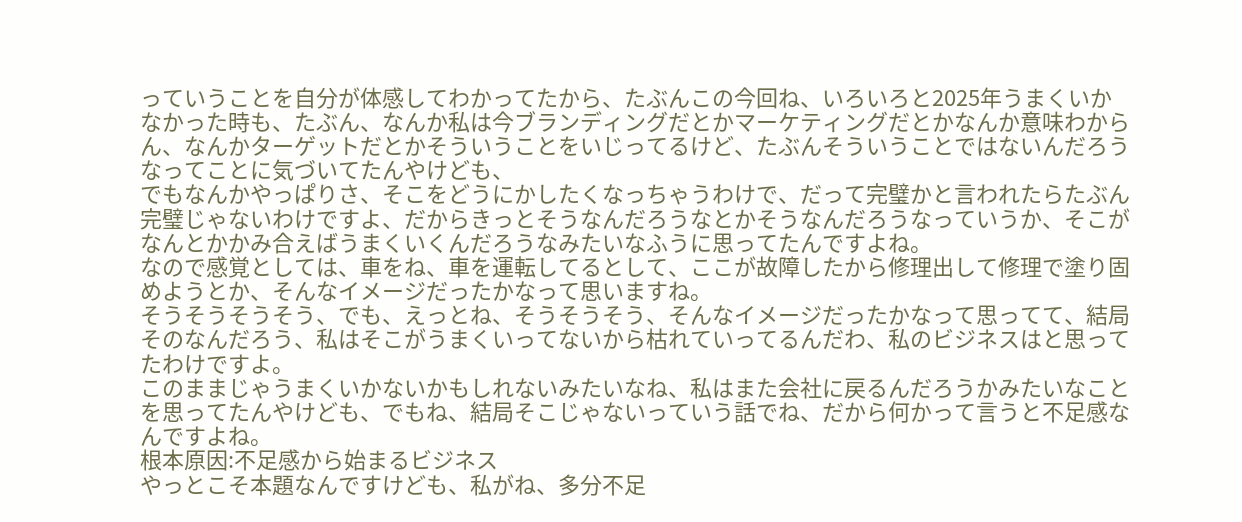っていうことを自分が体感してわかってたから、たぶんこの今回ね、いろいろと2025年うまくいかなかった時も、たぶん、なんか私は今ブランディングだとかマーケティングだとかなんか意味わからん、なんかターゲットだとかそういうことをいじってるけど、たぶんそういうことではないんだろうなってことに気づいてたんやけども、
でもなんかやっぱりさ、そこをどうにかしたくなっちゃうわけで、だって完璧かと言われたらたぶん完璧じゃないわけですよ、だからきっとそうなんだろうなとかそうなんだろうなっていうか、そこがなんとかかみ合えばうまくいくんだろうなみたいなふうに思ってたんですよね。
なので感覚としては、車をね、車を運転してるとして、ここが故障したから修理出して修理で塗り固めようとか、そんなイメージだったかなって思いますね。
そうそうそうそう、でも、えっとね、そうそうそう、そんなイメージだったかなって思ってて、結局そのなんだろう、私はそこがうまくいってないから枯れていってるんだわ、私のビジネスはと思ってたわけですよ。
このままじゃうまくいかないかもしれないみたいなね、私はまた会社に戻るんだろうかみたいなことを思ってたんやけども、でもね、結局そこじゃないっていう話でね、だから何かって言うと不足感なんですよね。
根本原因:不足感から始まるビジネス
やっとこそ本題なんですけども、私がね、多分不足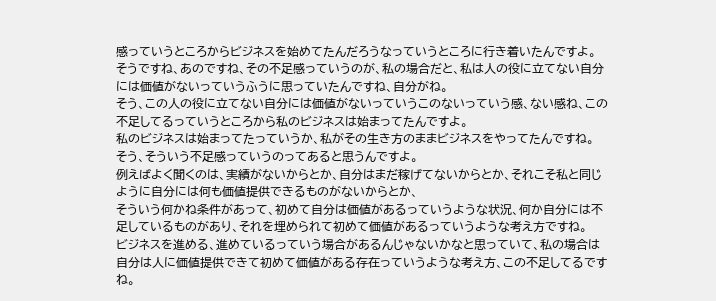感っていうところからビジネスを始めてたんだろうなっていうところに行き着いたんですよ。
そうですね、あのですね、その不足感っていうのが、私の場合だと、私は人の役に立てない自分には価値がないっていうふうに思っていたんですね、自分がね。
そう、この人の役に立てない自分には価値がないっていうこのないっていう感、ない感ね、この不足してるっていうところから私のビジネスは始まってたんですよ。
私のビジネスは始まってたっていうか、私がその生き方のままビジネスをやってたんですね。
そう、そういう不足感っていうのってあると思うんですよ。
例えばよく聞くのは、実績がないからとか、自分はまだ稼げてないからとか、それこそ私と同じように自分には何も価値提供できるものがないからとか、
そういう何かね条件があって、初めて自分は価値があるっていうような状況、何か自分には不足しているものがあり、それを埋められて初めて価値があるっていうような考え方ですね。
ビジネスを進める、進めているっていう場合があるんじゃないかなと思っていて、私の場合は自分は人に価値提供できて初めて価値がある存在っていうような考え方、この不足してるですね。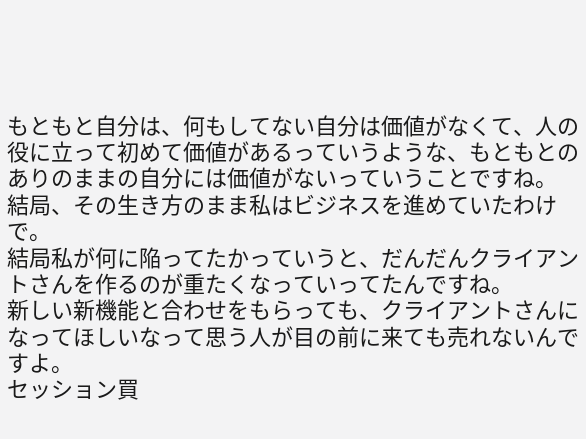もともと自分は、何もしてない自分は価値がなくて、人の役に立って初めて価値があるっていうような、もともとのありのままの自分には価値がないっていうことですね。
結局、その生き方のまま私はビジネスを進めていたわけで。
結局私が何に陥ってたかっていうと、だんだんクライアントさんを作るのが重たくなっていってたんですね。
新しい新機能と合わせをもらっても、クライアントさんになってほしいなって思う人が目の前に来ても売れないんですよ。
セッション買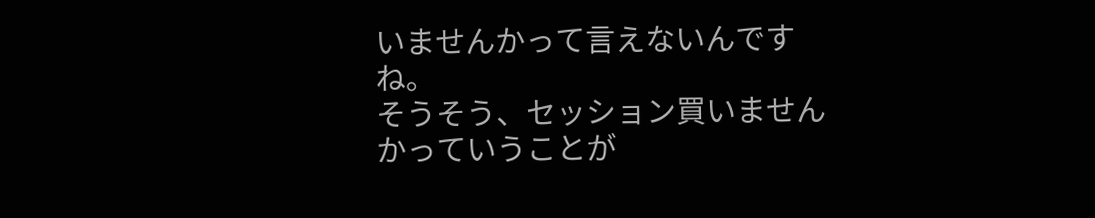いませんかって言えないんですね。
そうそう、セッション買いませんかっていうことが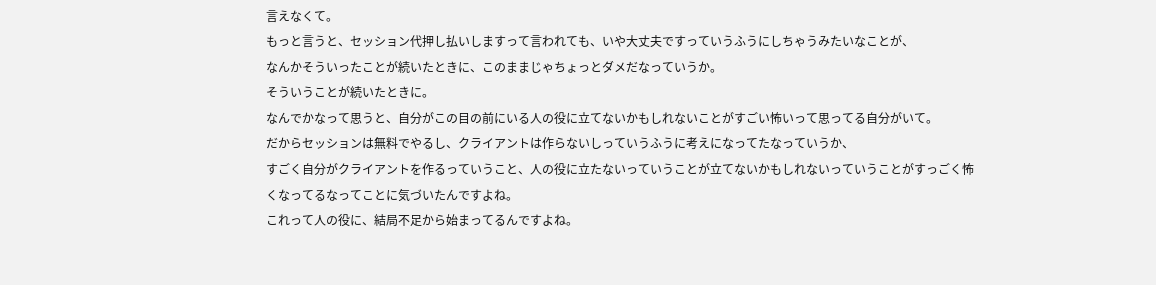言えなくて。
もっと言うと、セッション代押し払いしますって言われても、いや大丈夫ですっていうふうにしちゃうみたいなことが、
なんかそういったことが続いたときに、このままじゃちょっとダメだなっていうか。
そういうことが続いたときに。
なんでかなって思うと、自分がこの目の前にいる人の役に立てないかもしれないことがすごい怖いって思ってる自分がいて。
だからセッションは無料でやるし、クライアントは作らないしっていうふうに考えになってたなっていうか、
すごく自分がクライアントを作るっていうこと、人の役に立たないっていうことが立てないかもしれないっていうことがすっごく怖くなってるなってことに気づいたんですよね。
これって人の役に、結局不足から始まってるんですよね。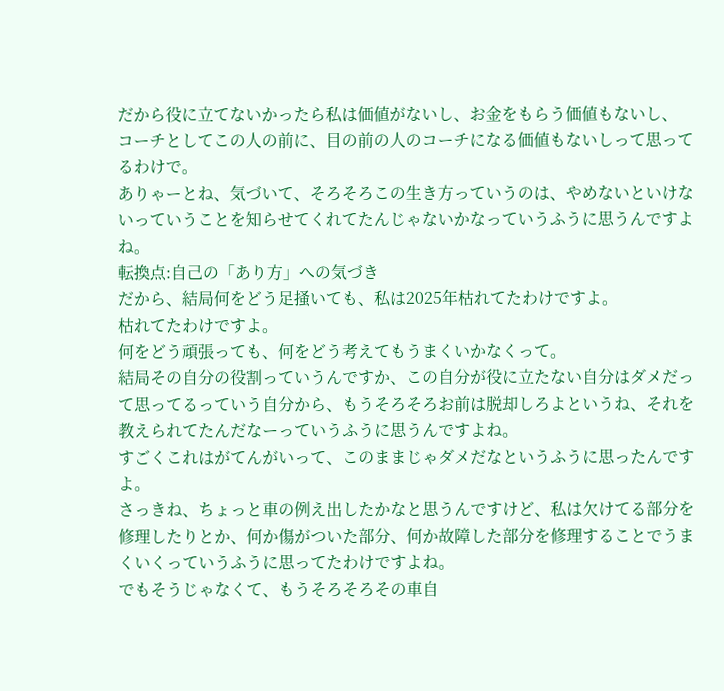だから役に立てないかったら私は価値がないし、お金をもらう価値もないし、
コーチとしてこの人の前に、目の前の人のコーチになる価値もないしって思ってるわけで。
ありゃーとね、気づいて、そろそろこの生き方っていうのは、やめないといけないっていうことを知らせてくれてたんじゃないかなっていうふうに思うんですよね。
転換点:自己の「あり方」への気づき
だから、結局何をどう足掻いても、私は2025年枯れてたわけですよ。
枯れてたわけですよ。
何をどう頑張っても、何をどう考えてもうまくいかなくって。
結局その自分の役割っていうんですか、この自分が役に立たない自分はダメだって思ってるっていう自分から、もうそろそろお前は脱却しろよというね、それを教えられてたんだなーっていうふうに思うんですよね。
すごくこれはがてんがいって、このままじゃダメだなというふうに思ったんですよ。
さっきね、ちょっと車の例え出したかなと思うんですけど、私は欠けてる部分を修理したりとか、何か傷がついた部分、何か故障した部分を修理することでうまくいくっていうふうに思ってたわけですよね。
でもそうじゃなくて、もうそろそろその車自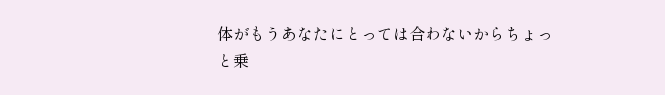体がもうあなたにとっては合わないからちょっと乗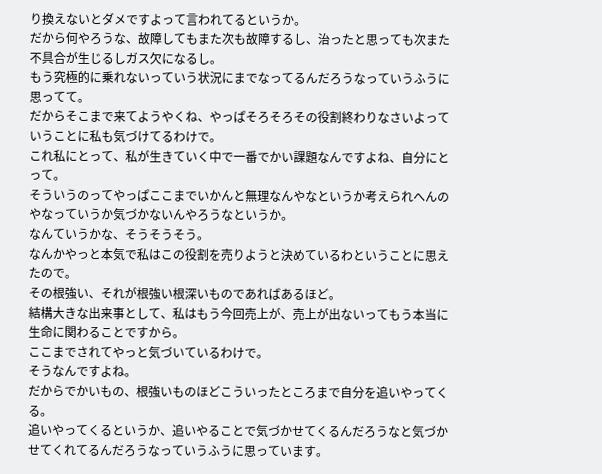り換えないとダメですよって言われてるというか。
だから何やろうな、故障してもまた次も故障するし、治ったと思っても次また不具合が生じるしガス欠になるし。
もう究極的に乗れないっていう状況にまでなってるんだろうなっていうふうに思ってて。
だからそこまで来てようやくね、やっぱそろそろその役割終わりなさいよっていうことに私も気づけてるわけで。
これ私にとって、私が生きていく中で一番でかい課題なんですよね、自分にとって。
そういうのってやっぱここまでいかんと無理なんやなというか考えられへんのやなっていうか気づかないんやろうなというか。
なんていうかな、そうそうそう。
なんかやっと本気で私はこの役割を売りようと決めているわということに思えたので。
その根強い、それが根強い根深いものであればあるほど。
結構大きな出来事として、私はもう今回売上が、売上が出ないってもう本当に生命に関わることですから。
ここまでされてやっと気づいているわけで。
そうなんですよね。
だからでかいもの、根強いものほどこういったところまで自分を追いやってくる。
追いやってくるというか、追いやることで気づかせてくるんだろうなと気づかせてくれてるんだろうなっていうふうに思っています。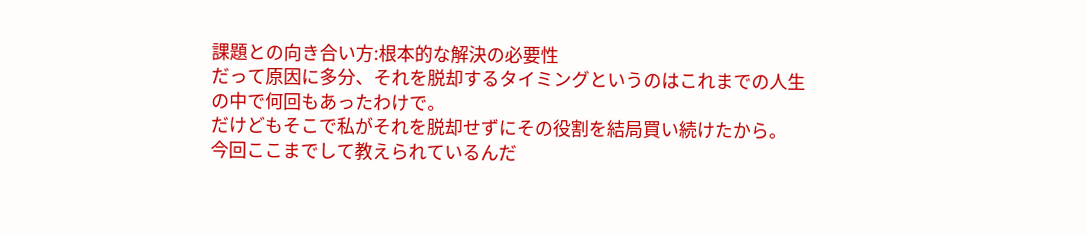課題との向き合い方:根本的な解決の必要性
だって原因に多分、それを脱却するタイミングというのはこれまでの人生の中で何回もあったわけで。
だけどもそこで私がそれを脱却せずにその役割を結局買い続けたから。
今回ここまでして教えられているんだ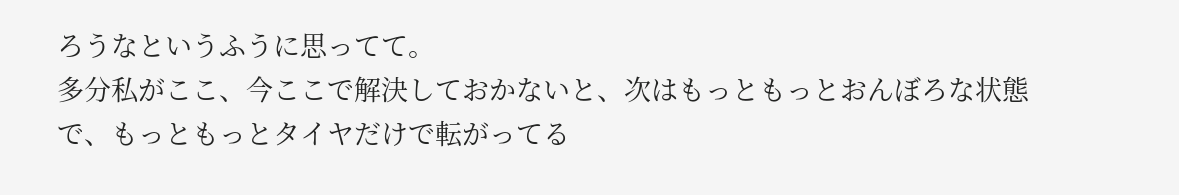ろうなというふうに思ってて。
多分私がここ、今ここで解決しておかないと、次はもっともっとおんぼろな状態で、もっともっとタイヤだけで転がってる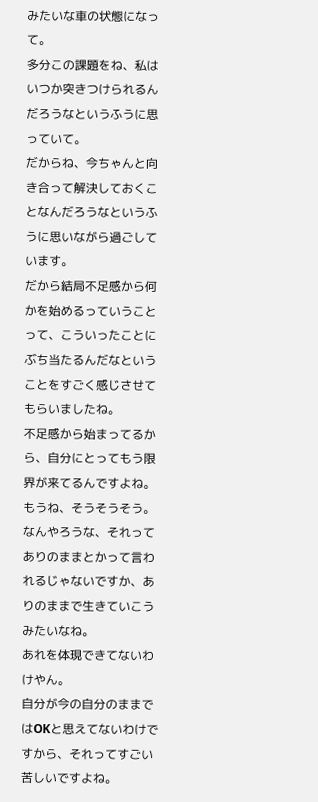みたいな車の状態になって。
多分この課題をね、私はいつか突きつけられるんだろうなというふうに思っていて。
だからね、今ちゃんと向き合って解決しておくことなんだろうなというふうに思いながら過ごしています。
だから結局不足感から何かを始めるっていうことって、こういったことにぶち当たるんだなということをすごく感じさせてもらいましたね。
不足感から始まってるから、自分にとってもう限界が来てるんですよね。
もうね、そうそうそう。
なんやろうな、それってありのままとかって言われるじゃないですか、ありのままで生きていこうみたいなね。
あれを体現できてないわけやん。
自分が今の自分のままではOKと思えてないわけですから、それってすごい苦しいですよね。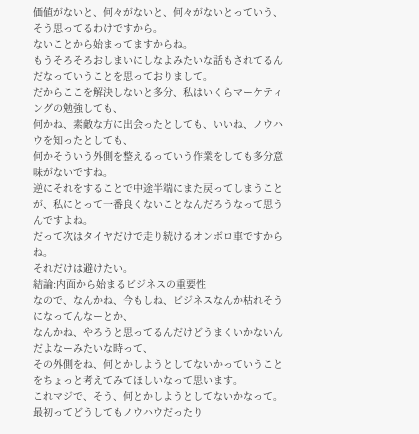価値がないと、何々がないと、何々がないとっていう、そう思ってるわけですから。
ないことから始まってますからね。
もうそろそろおしまいにしなよみたいな話もされてるんだなっていうことを思っておりまして。
だからここを解決しないと多分、私はいくらマーケティングの勉強しても、
何かね、素敵な方に出会ったとしても、いいね、ノウハウを知ったとしても、
何かそういう外側を整えるっていう作業をしても多分意味がないですね。
逆にそれをすることで中途半端にまた戻ってしまうことが、私にとって一番良くないことなんだろうなって思うんですよね。
だって次はタイヤだけで走り続けるオンボロ車ですからね。
それだけは避けたい。
結論:内面から始まるビジネスの重要性
なので、なんかね、今もしね、ビジネスなんか枯れそうになってんなーとか、
なんかね、やろうと思ってるんだけどうまくいかないんだよなーみたいな時って、
その外側をね、何とかしようとしてないかっていうことをちょっと考えてみてほしいなって思います。
これマジで、そう、何とかしようとしてないかなって。
最初ってどうしてもノウハウだったり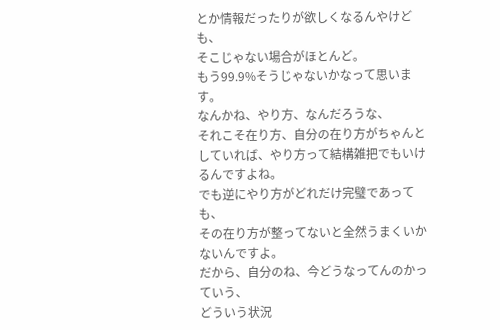とか情報だったりが欲しくなるんやけども、
そこじゃない場合がほとんど。
もう99.9%そうじゃないかなって思います。
なんかね、やり方、なんだろうな、
それこそ在り方、自分の在り方がちゃんとしていれば、やり方って結構雑把でもいけるんですよね。
でも逆にやり方がどれだけ完璧であっても、
その在り方が整ってないと全然うまくいかないんですよ。
だから、自分のね、今どうなってんのかっていう、
どういう状況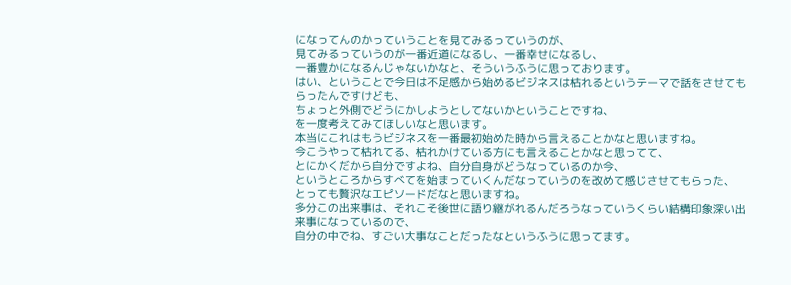になってんのかっていうことを見てみるっていうのが、
見てみるっていうのが一番近道になるし、一番幸せになるし、
一番豊かになるんじゃないかなと、そういうふうに思っております。
はい、ということで今日は不足感から始めるビジネスは枯れるというテーマで話をさせてもらったんですけども、
ちょっと外側でどうにかしようとしてないかということですね、
を一度考えてみてほしいなと思います。
本当にこれはもうビジネスを一番最初始めた時から言えることかなと思いますね。
今こうやって枯れてる、枯れかけている方にも言えることかなと思ってて、
とにかくだから自分ですよね、自分自身がどうなっているのか今、
というところからすべてを始まっていくんだなっていうのを改めて感じさせてもらった、
とっても贅沢なエピソードだなと思いますね。
多分この出来事は、それこそ後世に語り継がれるんだろうなっていうくらい結構印象深い出来事になっているので、
自分の中でね、すごい大事なことだったなというふうに思ってます。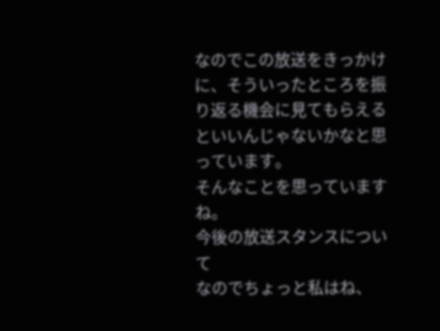なのでこの放送をきっかけに、そういったところを振り返る機会に見てもらえるといいんじゃないかなと思っています。
そんなことを思っていますね。
今後の放送スタンスについて
なのでちょっと私はね、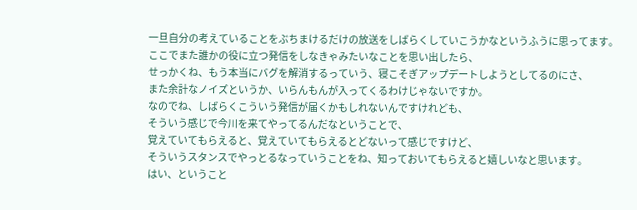一旦自分の考えていることをぶちまけるだけの放送をしばらくしていこうかなというふうに思ってます。
ここでまた誰かの役に立つ発信をしなきゃみたいなことを思い出したら、
せっかくね、もう本当にバグを解消するっていう、寝こそぎアップデートしようとしてるのにさ、
また余計なノイズというか、いらんもんが入ってくるわけじゃないですか。
なのでね、しばらくこういう発信が届くかもしれないんですけれども、
そういう感じで今川を来てやってるんだなということで、
覚えていてもらえると、覚えていてもらえるとどないって感じですけど、
そういうスタンスでやっとるなっていうことをね、知っておいてもらえると嬉しいなと思います。
はい、ということ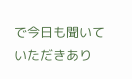で今日も聞いていただきあり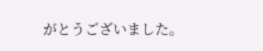がとうございました。